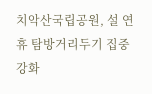치악산국립공원, 설 연휴 탐방거리두기 집중강화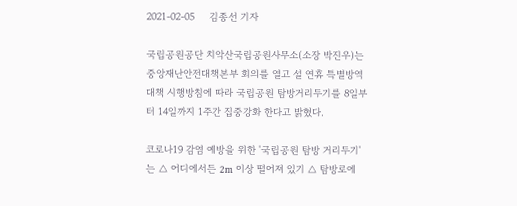2021-02-05     김종선 기자

국립공원공단 치악산국립공원사무소(소장 박진우)는 중앙재난안전대책본부 회의를 열고 설 연휴 특별방역대책 시행방침에 따라 국립공원 탐방거리두기를 8일부터 14일까지 1주간 집중강화 한다고 밝혔다.

코로나19 감염 예방을 위한 '국립공원 탐방 거리두기'는 △ 어디에서든 2m 이상 떨어져 있기 △ 탐방로에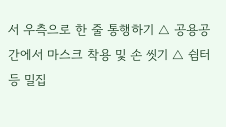서 우측으로 한 줄 통행하기 △ 공용공간에서 마스크 착용 및 손 씻기 △ 쉼터 등 밀집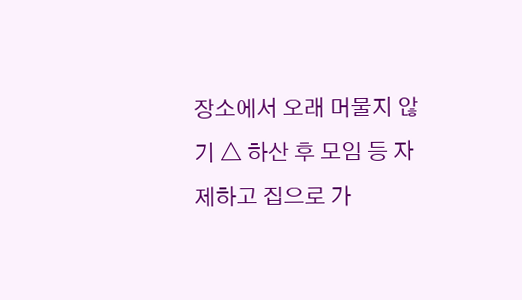장소에서 오래 머물지 않기 △ 하산 후 모임 등 자제하고 집으로 가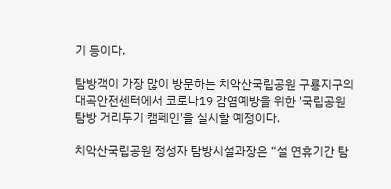기 등이다.

탐방객이 가장 많이 방문하는 치악산국립공원 구룡지구의 대곡안전센터에서 코로나19 감염예방을 위한 '국립공원 탐방 거리두기 캠페인'을 실시할 예정이다.

치악산국립공원 정성자 탐방시설과장은 “설 연휴기간 탐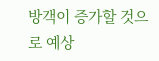방객이 증가할 것으로 예상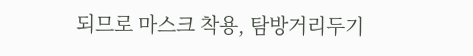되므로 마스크 착용, 탐방거리두기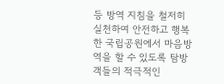등 방역 지침을 철저히 실천하여 안전하고 행복한 국립공원에서 마음방역을 할 수 있도록 탐방객들의 적극적인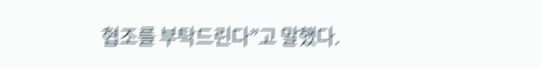협조를 부탁드린다”고 말했다.